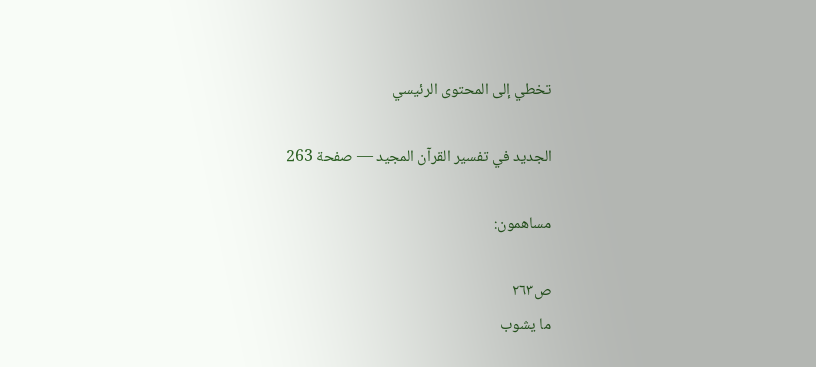تخطي إلى المحتوى الرئيسي

الجديد في تفسير القرآن المجيد — صفحة 263

مساهمون:

ص٢٦٣
ما يشوب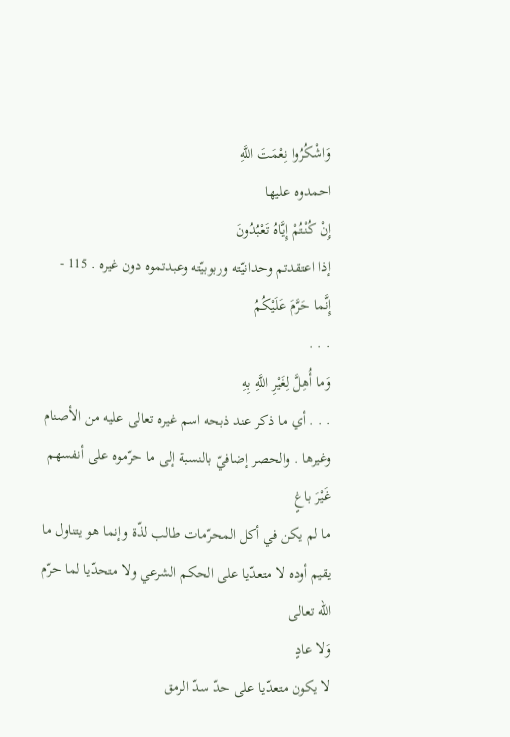وَاشْكُرُوا نِعْمَتَ اللَّهِ
احمدوه عليها
إِنْ كُنْتُمْ إِيَّاهُ تَعْبُدُونَ
إذا اعتقدتم وحدانيّته وربوبيّته وعبدتموه دون غيره . 115 -
إِنَّما حَرَّمَ عَلَيْكُمُ
. . .
وَما أُهِلَّ لِغَيْرِ اللَّهِ بِهِ
. . . أي ما ذكر عند ذبحه اسم غيره تعالى عليه من الأصنام وغيرها . والحصر إضافيّ بالنسبة إلى ما حرّموه على أنفسهم
غَيْرَ باغٍ
ما لم يكن في أكل المحرّمات طالب لذّة وإنما هو يتناول ما يقيم أوده لا متعدّيا على الحكم الشرعي ولا متحدّيا لما حرّم اللّه تعالى
وَلا عادٍ
لا يكون متعدّيا على حدّ سدّ الرمق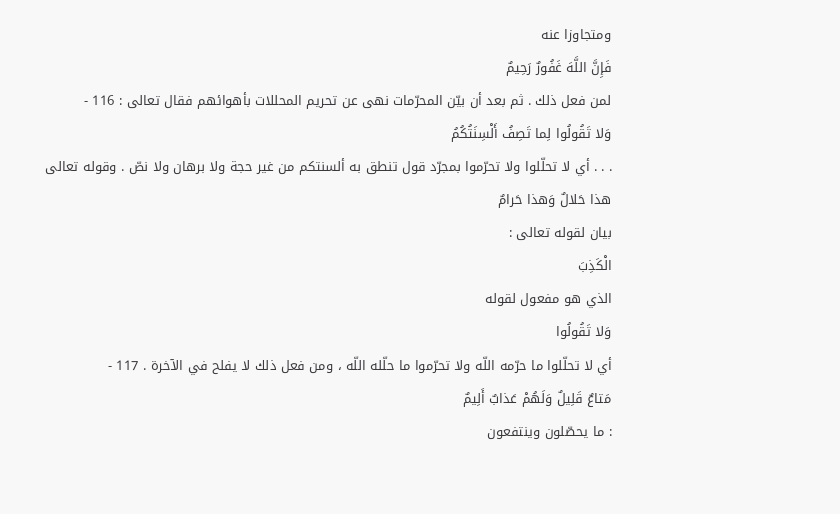ومتجاوزا عنه
فَإِنَّ اللَّهَ غَفُورٌ رَحِيمٌ
لمن فعل ذلك . ثم بعد أن بيّن المحرّمات نهى عن تحريم المحللات بأهوائهم فقال تعالى : 116 -
وَلا تَقُولُوا لِما تَصِفُ أَلْسِنَتُكُمُ
. . . أي لا تحلّلوا ولا تحرّموا بمجرّد قول تنطق به ألسنتكم من غير حجة ولا برهان ولا نصّ . وقوله تعالى
هذا حَلالٌ وَهذا حَرامٌ
بيان لقوله تعالى :
الْكَذِبَ
الذي هو مفعول لقوله
وَلا تَقُولُوا
أي لا تحلّلوا ما حرّمه اللّه ولا تحرّموا ما حلّله اللّه ، ومن فعل ذلك لا يفلح في الآخرة . 117 -
مَتاعٌ قَلِيلٌ وَلَهُمْ عَذابٌ أَلِيمٌ
: ما يحصّلون وينتفعون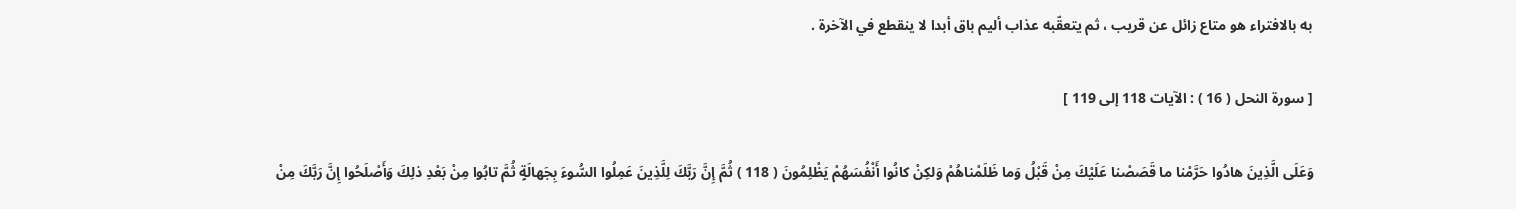به بالافتراء هو متاع زائل عن قريب ، ثم يتعقّبه عذاب أليم باق أبدا لا ينقطع في الآخرة .

[ سورة النحل ( 16 ) : الآيات 118 إلى 119 ]

وَعَلَى الَّذِينَ هادُوا حَرَّمْنا ما قَصَصْنا عَلَيْكَ مِنْ قَبْلُ وَما ظَلَمْناهُمْ وَلكِنْ كانُوا أَنْفُسَهُمْ يَظْلِمُونَ ( 118 ) ثُمَّ إِنَّ رَبَّكَ لِلَّذِينَ عَمِلُوا السُّوءَ بِجَهالَةٍ ثُمَّ تابُوا مِنْ بَعْدِ ذلِكَ وَأَصْلَحُوا إِنَّ رَبَّكَ مِنْ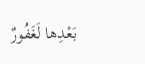بَعْدِها لَغَفُورٌ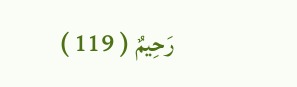رَحِيمٌ ( 119 )